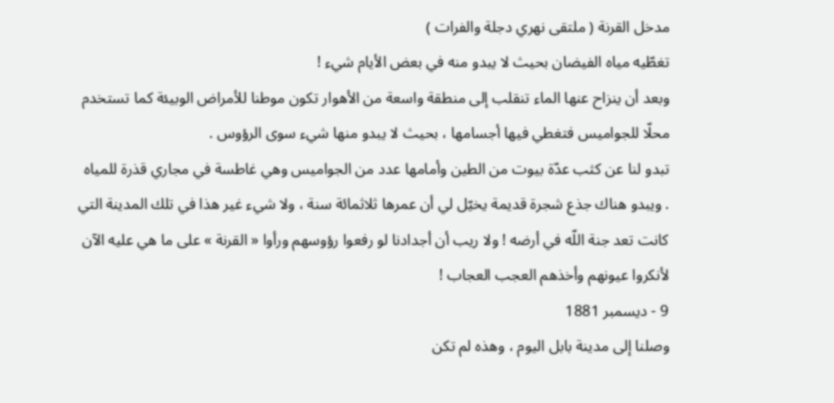مدخل القرنة ( ملتقى نهري دجلة والفرات )
تغطّيه مياه الفيضان بحيث لا يبدو منه في بعض الأيام شيء !
وبعد أن ينزاح عنها الماء تنقلب إلى منطقة واسعة من الأهوار تكون موطنا للأمراض الوبيئة كما تستخدم محلّا للجواميس فتغطي فيها أجسامها ، بحيث لا يبدو منها شيء سوى الرؤوس .
تبدو لنا عن كثب عدّة بيوت من الطين وأمامها عدد من الجواميس وهي غاطسة في مجاري قذرة للمياه . ويبدو هناك جذع شجرة قديمة يخيّل لي أن عمرها ثلاثمائة سنة ، ولا شيء غير هذا في تلك المدينة التي كانت تعد جنة اللّه في أرضه ! ولا ريب أن أجدادنا لو رفعوا رؤوسهم ورأوا « القرنة » على ما هي عليه الآن لأنكروا عيونهم وأخذهم العجب العجاب !
9 - ديسمبر 1881
وصلنا إلى مدينة بابل اليوم ، وهذه لم تكن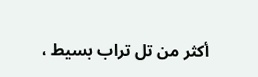أكثر من تل تراب بسيط ،